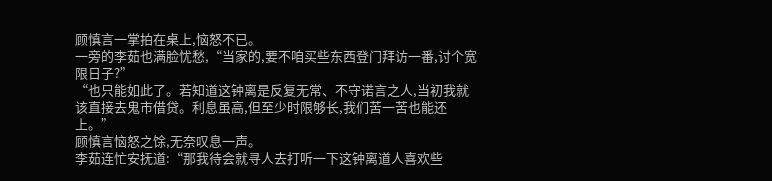顾慎言一掌拍在桌上,恼怒不已。
一旁的李茹也满脸忧愁,“当家的,要不咱买些东西登门拜访一番,讨个宽限日子?”
“也只能如此了。若知道这钟离是反复无常、不守诺言之人,当初我就该直接去鬼市借贷。利息虽高,但至少时限够长,我们苦一苦也能还上。”
顾慎言恼怒之馀,无奈叹息一声。
李茹连忙安抚道:“那我待会就寻人去打听一下这钟离道人喜欢些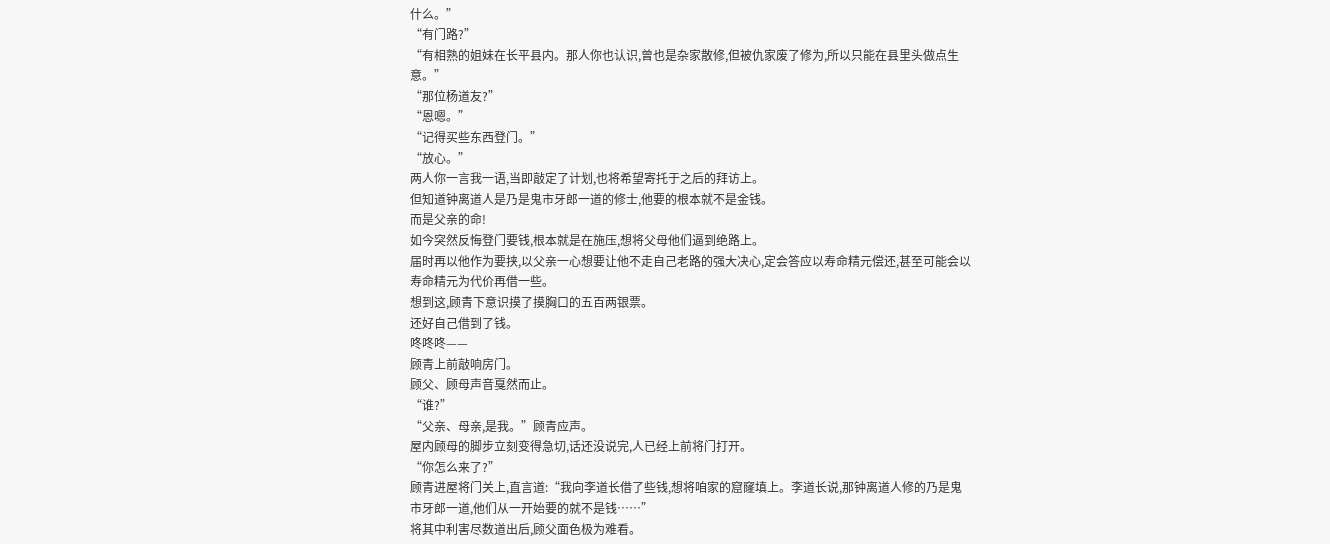什么。”
“有门路?”
“有相熟的姐妹在长平县内。那人你也认识,曾也是杂家散修,但被仇家废了修为,所以只能在县里头做点生意。”
“那位杨道友?”
“恩嗯。”
“记得买些东西登门。”
“放心。”
两人你一言我一语,当即敲定了计划,也将希望寄托于之后的拜访上。
但知道钟离道人是乃是鬼市牙郎一道的修士,他要的根本就不是金钱。
而是父亲的命!
如今突然反悔登门要钱,根本就是在施压,想将父母他们逼到绝路上。
届时再以他作为要挟,以父亲一心想要让他不走自己老路的强大决心,定会答应以寿命精元偿还,甚至可能会以寿命精元为代价再借一些。
想到这,顾青下意识摸了摸胸口的五百两银票。
还好自己借到了钱。
咚咚咚——
顾青上前敲响房门。
顾父、顾母声音戛然而止。
“谁?”
“父亲、母亲,是我。”顾青应声。
屋内顾母的脚步立刻变得急切,话还没说完,人已经上前将门打开。
“你怎么来了?”
顾青进屋将门关上,直言道:“我向李道长借了些钱,想将咱家的窟窿填上。李道长说,那钟离道人修的乃是鬼市牙郎一道,他们从一开始要的就不是钱……”
将其中利害尽数道出后,顾父面色极为难看。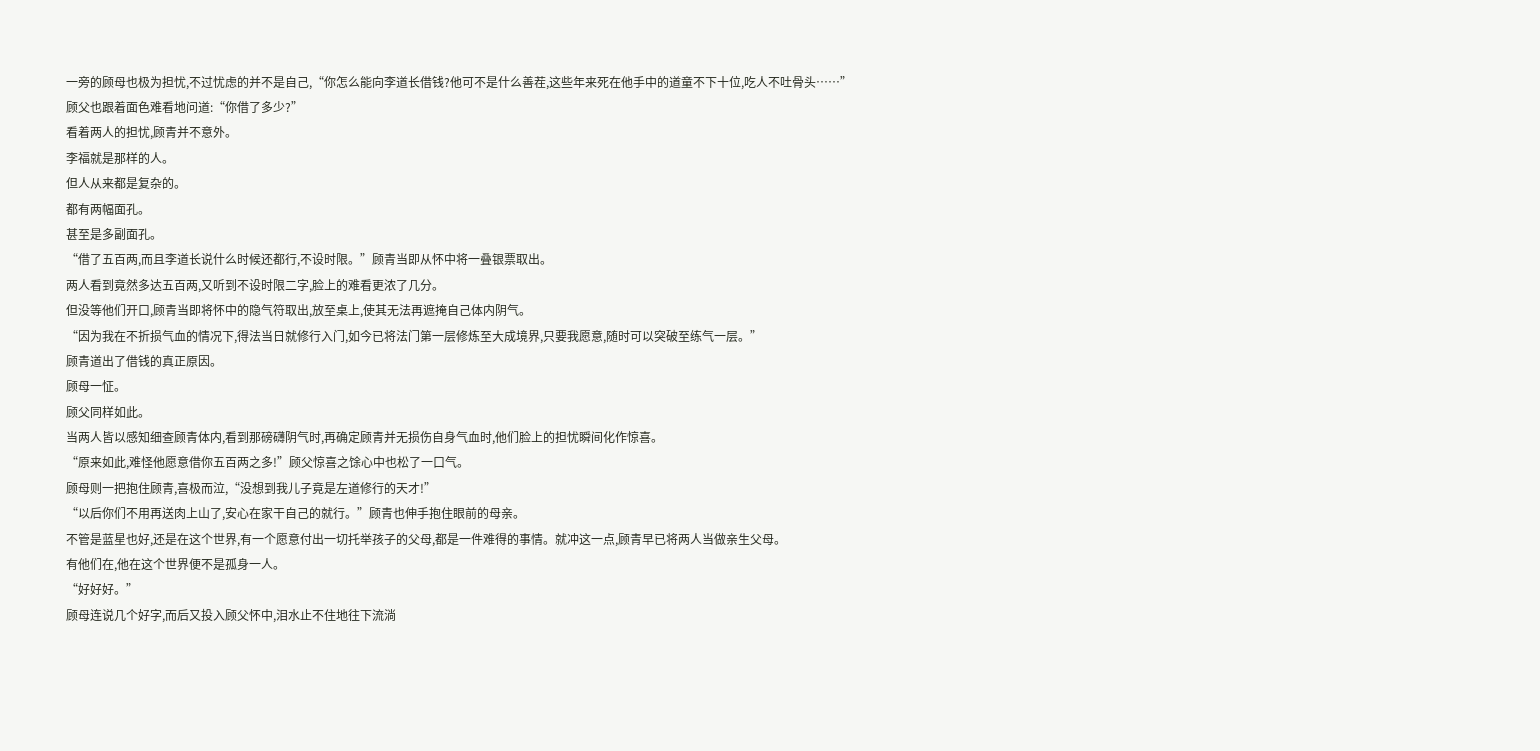一旁的顾母也极为担忧,不过忧虑的并不是自己,“你怎么能向李道长借钱?他可不是什么善茬,这些年来死在他手中的道童不下十位,吃人不吐骨头……”
顾父也跟着面色难看地问道:“你借了多少?”
看着两人的担忧,顾青并不意外。
李福就是那样的人。
但人从来都是复杂的。
都有两幅面孔。
甚至是多副面孔。
“借了五百两,而且李道长说什么时候还都行,不设时限。”顾青当即从怀中将一叠银票取出。
两人看到竟然多达五百两,又听到不设时限二字,脸上的难看更浓了几分。
但没等他们开口,顾青当即将怀中的隐气符取出,放至桌上,使其无法再遮掩自己体内阴气。
“因为我在不折损气血的情况下,得法当日就修行入门,如今已将法门第一层修炼至大成境界,只要我愿意,随时可以突破至练气一层。”
顾青道出了借钱的真正原因。
顾母一怔。
顾父同样如此。
当两人皆以感知细查顾青体内,看到那磅礴阴气时,再确定顾青并无损伤自身气血时,他们脸上的担忧瞬间化作惊喜。
“原来如此,难怪他愿意借你五百两之多!”顾父惊喜之馀心中也松了一口气。
顾母则一把抱住顾青,喜极而泣,“没想到我儿子竟是左道修行的天才!”
“以后你们不用再送肉上山了,安心在家干自己的就行。”顾青也伸手抱住眼前的母亲。
不管是蓝星也好,还是在这个世界,有一个愿意付出一切托举孩子的父母,都是一件难得的事情。就冲这一点,顾青早已将两人当做亲生父母。
有他们在,他在这个世界便不是孤身一人。
“好好好。”
顾母连说几个好字,而后又投入顾父怀中,泪水止不住地往下流淌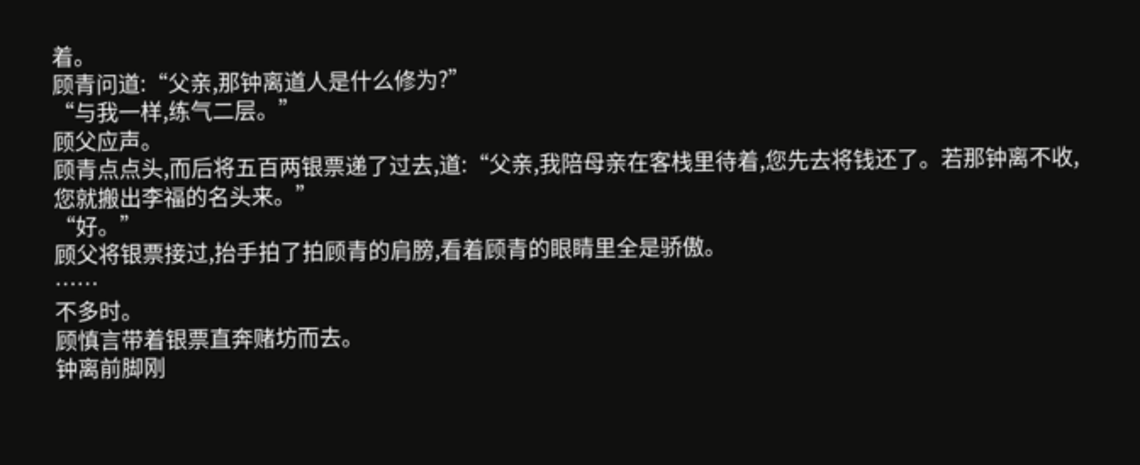着。
顾青问道:“父亲,那钟离道人是什么修为?”
“与我一样,练气二层。”
顾父应声。
顾青点点头,而后将五百两银票递了过去,道:“父亲,我陪母亲在客栈里待着,您先去将钱还了。若那钟离不收,您就搬出李福的名头来。”
“好。”
顾父将银票接过,抬手拍了拍顾青的肩膀,看着顾青的眼睛里全是骄傲。
……
不多时。
顾慎言带着银票直奔赌坊而去。
钟离前脚刚